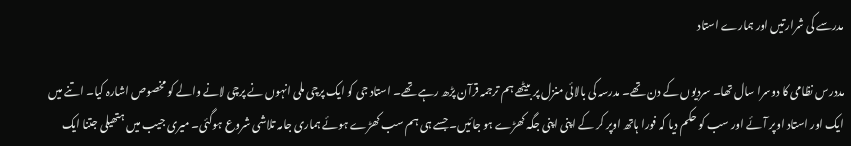مدرسے کی شرارتیں اور ہمارے استاد

مددرس نظامی کا دوسرا سال تھا۔ سردیوں کے دن تھے۔ مدرسہ کی بالائی منزل پر بیٹھے ہم ترجمہ قرآن پڑھ رہے تھے۔ استاد جی کو ایک پرچی ملی انہوں نے پرچی لانے والے کو مخصوص اشارہ کیا۔ اتنے میں ایک اور استاد اوپر آئے اور سب کو حکم دیا کہ فورا ہاتھ اوپر کر کے اپنی اپنی جگہ کھڑے ہو جائیں۔ جسے ہی ہم سب کھڑے ہوئے ہماری جامہ تلاشی شروع ہوگئی۔ میری جیب میں ہتھیلی جتنا ایک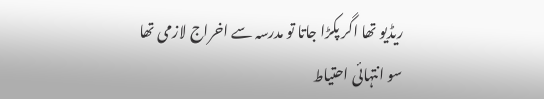ریڈیو تھا اگر پکڑا جاتا تو مدرسہ سے اخراج لازمی تھا سو انتہائی احتیاط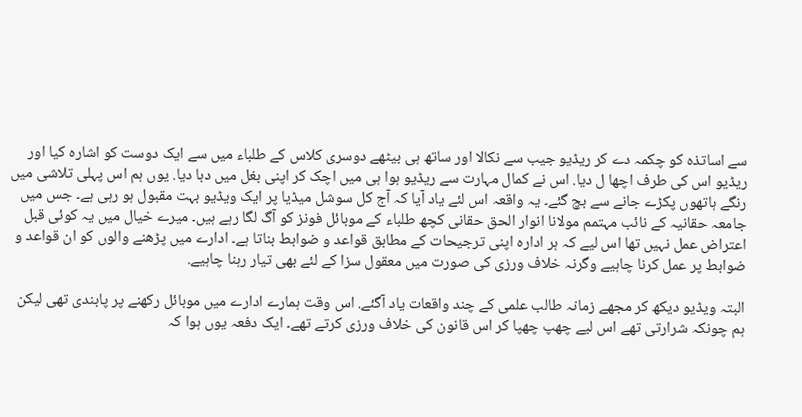سے اساتذہ کو چکمہ دے کر ریڈیو جیب سے نکالا اور ساتھ ہی بیٹھے دوسری کلاس کے طلباء میں سے ایک دوست کو اشارہ کیا اور ریڈیو اس کی طرف اچھا ل دیا. اس نے کمال مہارت سے ریڈیو ہوا ہی میں اچک کر اپنی بغل میں دبا دیا. یوں ہم اس پہلی تلاشی میں رنگے ہاتھوں پکڑے جانے سے بچ گئے۔ یہ واقعہ اس لئے یاد آیا کہ آج کل سوشل میڈیا پر ایک ویڈیو بہت مقبول ہو رہی ہے۔ جس میں جامعہ حقانیہ کے نائب مہتمم مولانا انوار الحق حقانی کچھ طلباء کے موبائل فونز کو آگ لگا رہے ہیں۔ میرے خیال میں یہ کوئی قبل اعتراض عمل نہیں تھا اس لیے کہ ہر ادارہ اپنی ترجیحات کے مطابق قواعد و ضوابط بناتا ہے۔ ادارے میں پڑھنے والوں کو ان قواعد و ضوابط پر عمل کرنا چاہیے وگرنہ خلاف ورزی کی صورت میں معقول سزا کے لئے بھی تیار رہنا چاہیے.

البتہ ویڈیو دیکھ کر مجھے زمانہ طالب علمی کے چند واقعات یاد آگئے. اس وقت ہمارے ادارے میں موبائل رکھنے پر پابندی تھی لیکن ہم چونکہ شرارتی تھے اس لیے چھپ چھپا کر اس قانون کی خلاف ورزی کرتے تھے۔ ایک دفعہ یوں ہوا کہ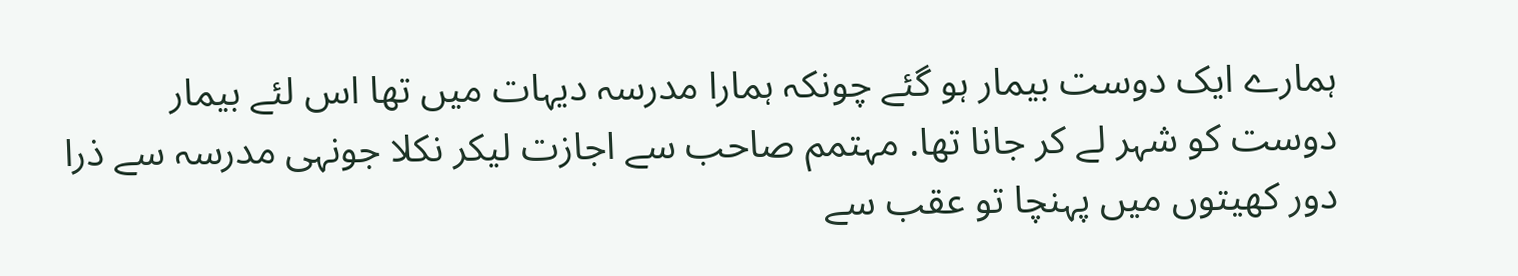ہمارے ایک دوست بیمار ہو گئے چونکہ ہمارا مدرسہ دیہات میں تھا اس لئے بیمار دوست کو شہر لے کر جانا تھا. مہتمم صاحب سے اجازت لیکر نکلا جونہی مدرسہ سے ذرا دور کھیتوں میں پہنچا تو عقب سے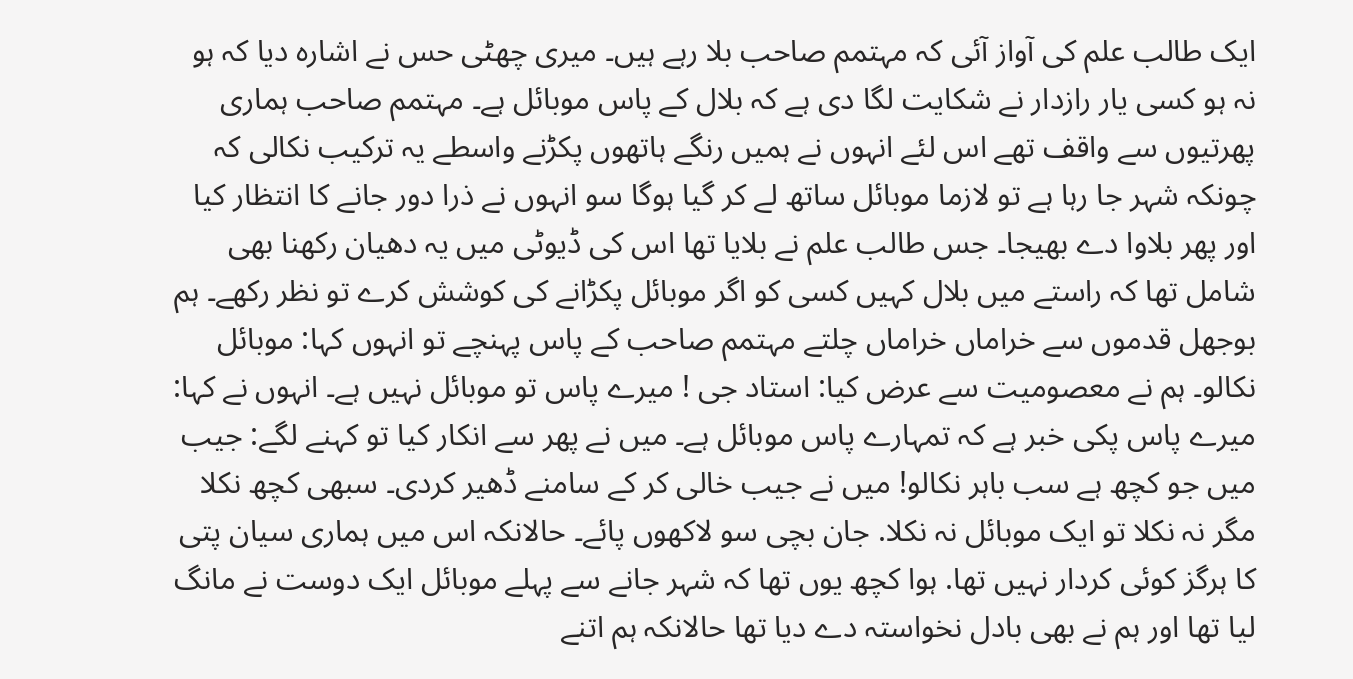ایک طالب علم کی آواز آئی کہ مہتمم صاحب بلا رہے ہیں۔ میری چھٹی حس نے اشارہ دیا کہ ہو نہ ہو کسی یار رازدار نے شکایت لگا دی ہے کہ بلال کے پاس موبائل ہے۔ مہتمم صاحب ہماری پھرتیوں سے واقف تھے اس لئے انہوں نے ہمیں رنگے ہاتھوں پکڑنے واسطے یہ ترکیب نکالی کہ چونکہ شہر جا رہا ہے تو لازما موبائل ساتھ لے کر گیا ہوگا سو انہوں نے ذرا دور جانے کا انتظار کیا اور پھر بلاوا دے بھیجا۔ جس طالب علم نے بلایا تھا اس کی ڈیوٹی میں یہ دھیان رکھنا بھی شامل تھا کہ راستے میں بلال کہیں کسی کو اگر موبائل پکڑانے کی کوشش کرے تو نظر رکھے۔ ہم بوجھل قدموں سے خراماں خراماں چلتے مہتمم صاحب کے پاس پہنچے تو انہوں کہا: موبائل نکالو۔ ہم نے معصومیت سے عرض کیا: استاد جی ! میرے پاس تو موبائل نہیں ہے۔ انہوں نے کہا: میرے پاس پکی خبر ہے کہ تمہارے پاس موبائل ہے۔ میں نے پھر سے انکار کیا تو کہنے لگے: جیب میں جو کچھ ہے سب باہر نکالو! میں نے جیب خالی کر کے سامنے ڈھیر کردی۔ سبھی کچھ نکلا مگر نہ نکلا تو ایک موبائل نہ نکلا. جان بچی سو لاکھوں پائے۔ حالانکہ اس میں ہماری سیان پتی کا ہرگز کوئی کردار نہیں تھا. ہوا کچھ یوں تھا کہ شہر جانے سے پہلے موبائل ایک دوست نے مانگ لیا تھا اور ہم نے بھی بادل نخواستہ دے دیا تھا حالانکہ ہم اتنے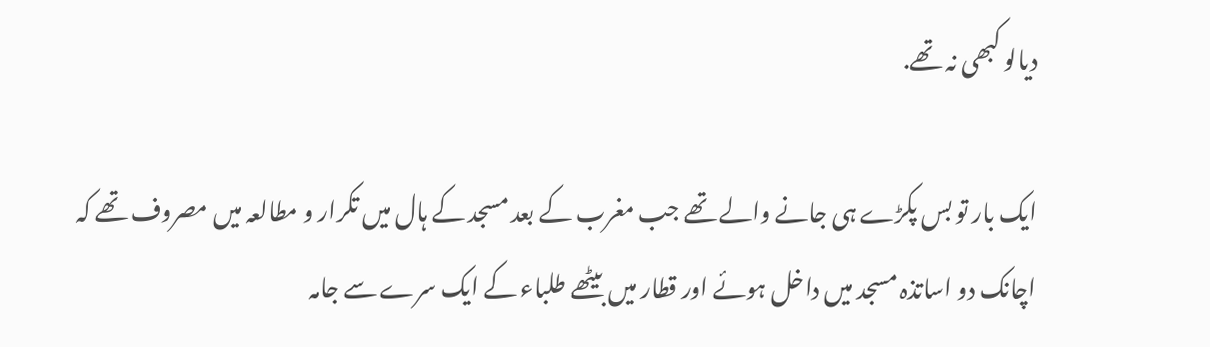دیالو کبھی نہ تھے.

ایک بار تو بس پکڑے ہی جانے والے تھے جب مغرب کے بعد مسجد کے ہال میں تکرار و مطالعہ میں مصروف تھے کہ اچانک دو اساتذہ مسجد میں داخل ہوئے اور قطار میں بیٹھے طلباء کے ایک سرے سے جامہ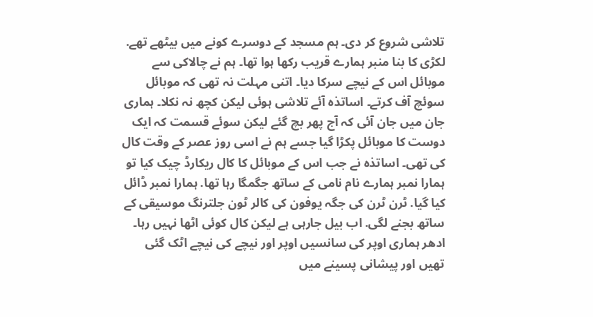تلاشی شروع کر دی۔ ہم مسجد کے دوسرے کونے میں بیٹھے تھے. لکڑی کا بنا منبر ہمارے قریب رکھا ہوا تھا۔ ہم نے چالاکی سے موبائل اس کے نیچے سرکا دیا۔ اتنی مہلت نہ تھی کہ موبائل سوئچ آف کرتے۔ اساتذہ آئے تلاشی ہوئی لیکن کچھ نہ نکلا۔ ہماری جان میں جان آئی کہ آج پھر بچ گئے لیکن سوئے قسمت کہ ایک دوست کا موبائل پکڑا گیا جسے ہم نے اسی روز عصر کے وقت کال کی تھی۔ اساتذہ نے جب اس کے موبائل کا کال ریکارڈ چیک کیا تو ہمارا نمبر ہمارے نام نامی کے ساتھ جگمگا رہا تھا. ہمارا نمبر ڈائل کیا گیا. ٹرن ٹرن کی جگہ یوفون کی کالر ٹون جلترنگ موسیقی کے ساتھ بجنے لگی. اب بیل جارہی ہے لیکن کال کوئی اٹھا نہیں رہا۔ ادھر ہماری اوپر کی سانسیں اوپر اور نیچے کی نیچے اٹک گئی تھیں اور پیشانی پسینے میں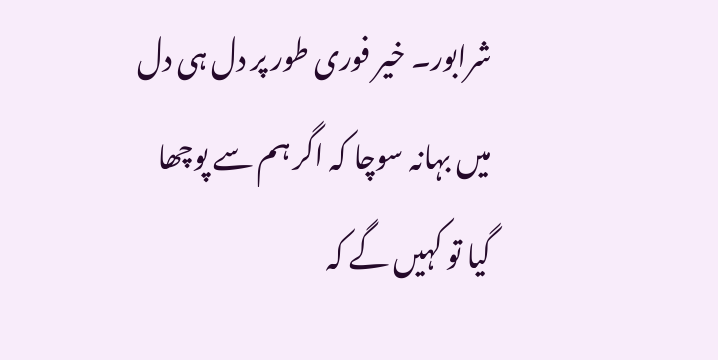شرابور۔ خیر فوری طور پر دل ہی دل میں بہانہ سوچا کہ اگر ہم سے پوچھا گیا تو کہیں گے کہ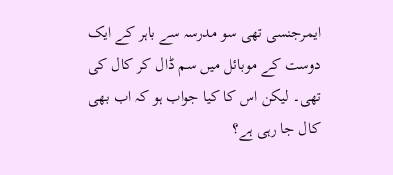ایمرجنسی تھی سو مدرسہ سے باہر کے ایک دوست کے موبائل میں سم ڈال کر کال کی تھی۔ لیکن اس کا کیا جواب ہو کہ اب بھی کال جا رہی ہے؟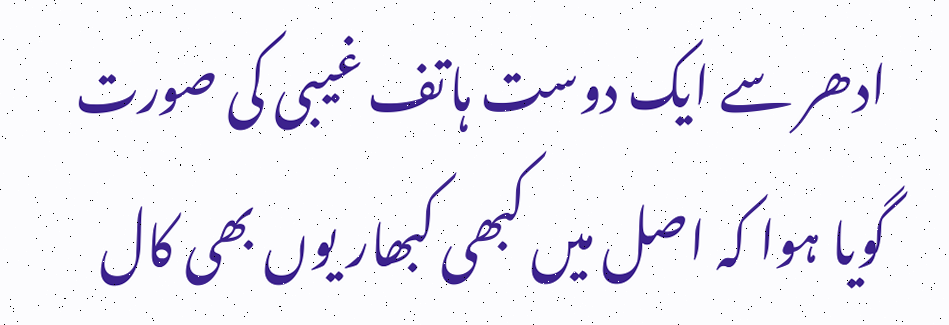ادھر سے ایک دوست ہاتف غیبی کی صورت گویا ہوا کہ اصل میں کبھی کبھار یوں بھی کال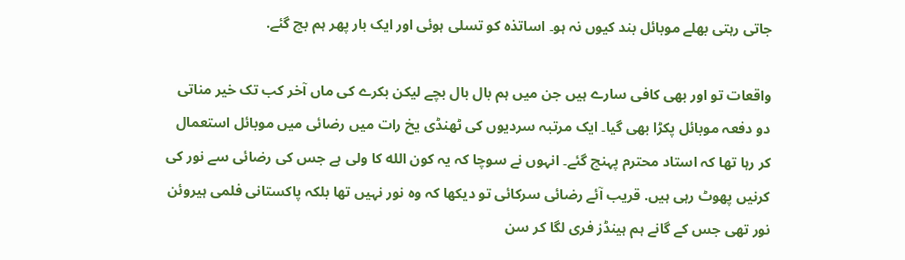جاتی رہتی بھلے موبائل بند کیوں نہ ہو۔ اساتذہ کو تسلی ہوئی اور ایک بار پھر ہم بچ گئے.

واقعات تو اور بھی کافی سارے ہیں جن میں ہم بال بال بچے لیکن بکرے کی ماں آخر کب تک خیر مناتی دو دفعہ موبائل پکڑا بھی گیا۔ ایک مرتبہ سردیوں کی ٹھنڈی یخ رات میں رضائی میں موبائل استعمال کر رہا تھا کہ استاد محترم پہنچ گئے۔ انہوں نے سوچا کہ یہ کون الله کا ولی ہے جس کی رضائی سے نور کی کرنیں پھوٹ رہی ہیں. قریب آئے رضائی سرکائی تو دیکھا کہ وہ نور نہیں تھا بلکہ پاکستانی فلمی ہیروئن نور تھی جس کے گانے ہم ہینڈز فری لگا کر سن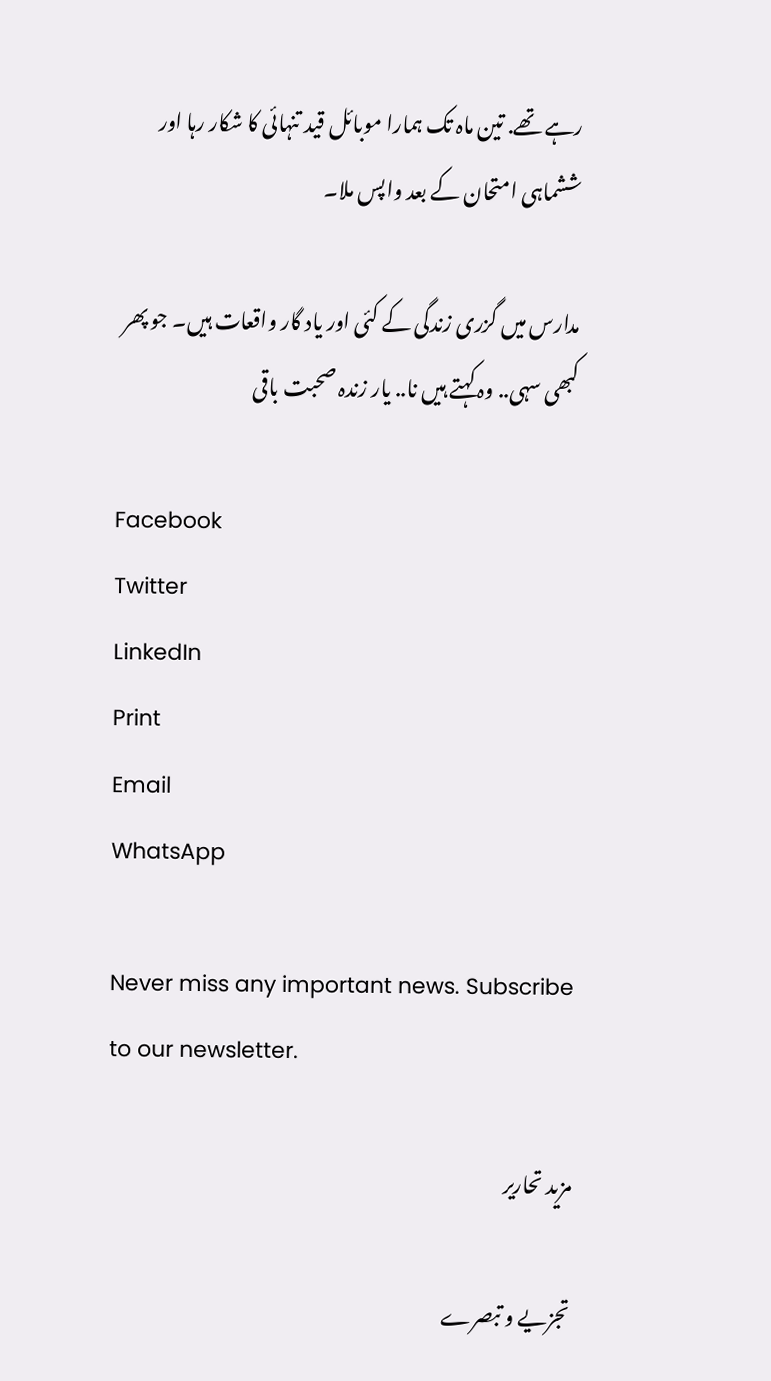رہے تھے. تین ماہ تک ہمارا موبائل قید تنہائی کا شکار رہا اور ششماہی امتحان کے بعد واپس ملا۔

مدارس میں گزری زندگی کے کئی اور یاد گار واقعات ہیں۔ جو پھر کبھی سہی.. وہ کہتے ہیں نا.. یار زندہ صحبت باقی

Facebook
Twitter
LinkedIn
Print
Email
WhatsApp

Never miss any important news. Subscribe to our newsletter.

مزید تحاریر

تجزیے و تبصرے